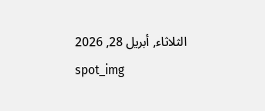الثلاثاء, أبريل 28, 2026
spot_img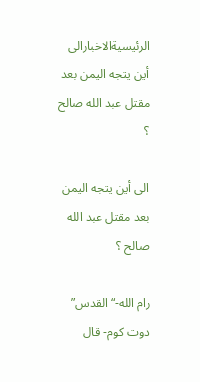الرئيسيةالاخبارالى أين يتجه اليمن بعد مقتل عبد الله صالح ؟

الى أين يتجه اليمن بعد مقتل عبد الله صالح ؟

رام الله-“القدس” دوت كوم- قال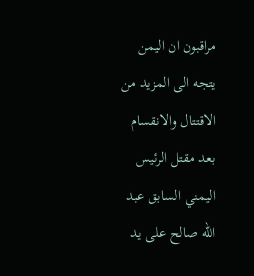مراقبون ان اليمن يتجه الى المزيد من الاقتتال والانقسام بعد مقتل الرئيس اليمني السابق عبد الله صالح على يد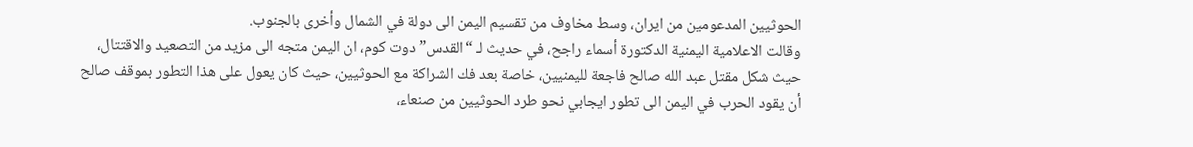الحوثيين المدعومين من ايران، وسط مخاوف من تقسيم اليمن الى دولة في الشمال وأخرى بالجنوب.
وقالت الاعلامية اليمنية الدكتورة أسماء راجح، في حديث لـ “القدس” دوت كوم، ان اليمن متجه الى مزيد من التصعيد والاقتتال، حيث شكل مقتل عبد الله صالح فاجعة لليمنيين، خاصة بعد فك الشراكة مع الحوثيين، حيث كان يعول على هذا التطور بموقف صالح أن يقود الحرب في اليمن الى تطور ايجابي نحو طرد الحوثيين من صنعاء،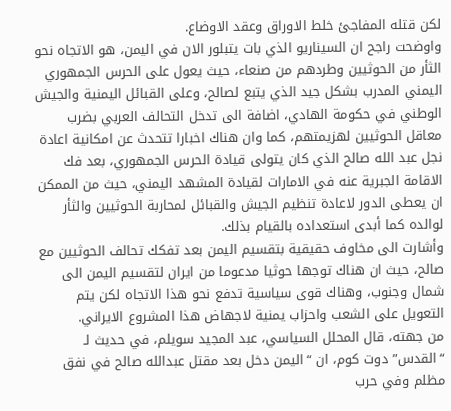لكن قتله المفاجئ خلط الاوراق وعقد الاوضاع.
واوضحت راجح ان السيناريو الذي بات يتبلور الان في اليمن، هو الاتجاه نحو الثأر من الحوثيين وطردهم من صنعاء، حيث يعول على الحرس الجمهوري اليمني المدرب بشكل جيد الذي يتبع لصالح، وعلى القبائل اليمنية والجيش الوطني في حكومة الهادي، اضافة الى تدخل التحالف العربي بضرب معاقل الحوثيين لهزيمتهم، كما وان هناك اخبارا تتحدث عن امكانية اعادة نجل عبد الله صالح الذي كان يتولى قيادة الحرس الجمهوري، بعد فك الاقامة الجبرية عنه في الامارات لقيادة المشهد اليمني، حيث من الممكن ان يعطى الدور لاعادة تنظيم الجيش والقبائل لمحاربة الحوثيين والثأر لوالده كما أبدى استعداده بالقيام بذلك.
وأشارت الى مخاوف حقيقية بتقسيم اليمن بعد تفكك تحالف الحوثيين مع صالح، حيث ان هناك توجها حوثيا مدعوما من ايران لتقسيم اليمن الى شمال وجنوب، وهناك قوى سياسية تدفع نحو هذا الاتجاه لكن يتم التعويل على الشعب واحزاب يمنية لاجهاض هذا المشروع الايراني.
من جهته، قال المحلل السياسي، عبد المجيد سويلم، في حديث لـ “القدس” دوت كوم، ان “اليمن دخل بعد مقتل عبدالله صالح في نفق مظلم وفي حرب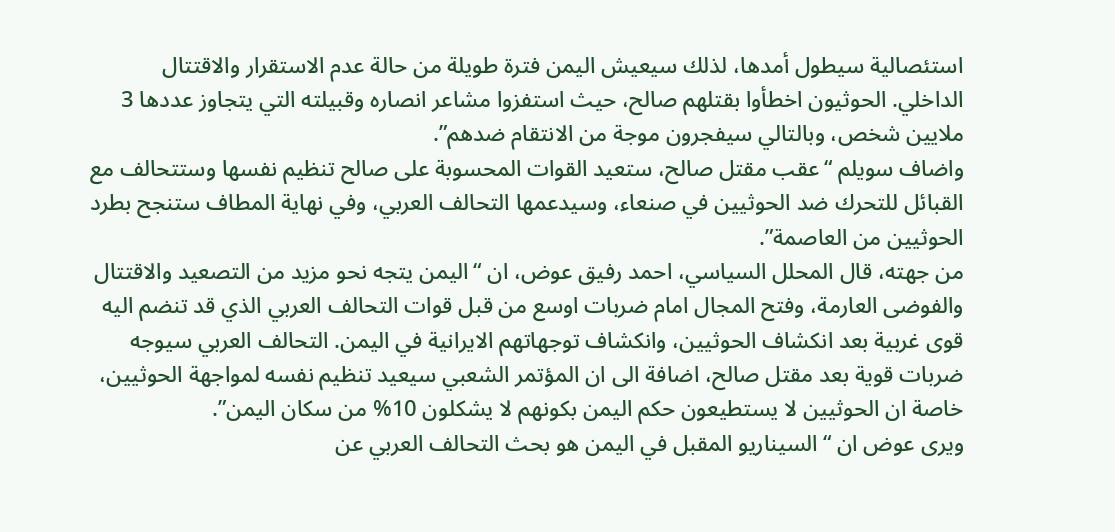استئصالية سيطول أمدها، لذلك سيعيش اليمن فترة طويلة من حالة عدم الاستقرار والاقتتال الداخلي. الحوثيون اخطأوا بقتلهم صالح، حيث استفزوا مشاعر انصاره وقبيلته التي يتجاوز عددها 3 ملايين شخص، وبالتالي سيفجرون موجة من الانتقام ضدهم”.
واضاف سويلم “عقب مقتل صالح، ستعيد القوات المحسوبة على صالح تنظيم نفسها وستتحالف مع القبائل للتحرك ضد الحوثيين في صنعاء، وسيدعمها التحالف العربي، وفي نهاية المطاف ستنجح بطرد الحوثيين من العاصمة”.
من جهته، قال المحلل السياسي، احمد رفيق عوض، ان “اليمن يتجه نحو مزيد من التصعيد والاقتتال والفوضى العارمة، وفتح المجال امام ضربات اوسع من قبل قوات التحالف العربي الذي قد تنضم اليه قوى غربية بعد انكشاف الحوثيين، وانكشاف توجهاتهم الايرانية في اليمن. التحالف العربي سيوجه ضربات قوية بعد مقتل صالح، اضافة الى ان المؤتمر الشعبي سيعيد تنظيم نفسه لمواجهة الحوثيين، خاصة ان الحوثيين لا يستطيعون حكم اليمن بكونهم لا يشكلون 10% من سكان اليمن”.
ويرى عوض ان “السيناريو المقبل في اليمن هو بحث التحالف العربي عن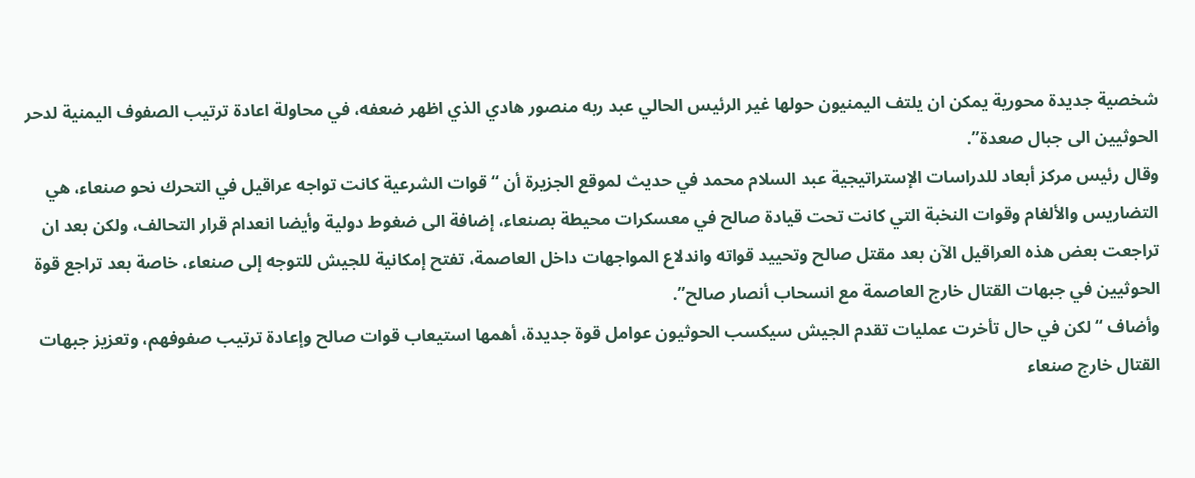شخصية جديدة محورية يمكن ان يلتف اليمنيون حولها غير الرئيس الحالي عبد ربه منصور هادي الذي اظهر ضعفه، في محاولة اعادة ترتيب الصفوف اليمنية لدحر الحوثيين الى جبال صعدة”.
وقال رئيس مركز أبعاد للدراسات الإستراتيجية عبد السلام محمد في حديث لموقع الجزيرة أن “قوات الشرعية كانت تواجه عراقيل في التحرك نحو صنعاء، هي التضاريس والألغام وقوات النخبة التي كانت تحت قيادة صالح في معسكرات محيطة بصنعاء، إضافة الى ضغوط دولية وأيضا انعدام قرار التحالف، ولكن بعد ان تراجعت بعض هذه العراقيل الآن بعد مقتل صالح وتحييد قواته واندلاع المواجهات داخل العاصمة، تفتح إمكانية للجيش للتوجه إلى صنعاء، خاصة بعد تراجع قوة الحوثيين في جبهات القتال خارج العاصمة مع انسحاب أنصار صالح”.
وأضاف “لكن في حال تأخرت عمليات تقدم الجيش سيكسب الحوثيون عوامل قوة جديدة، أهمها استيعاب قوات صالح وإعادة ترتيب صفوفهم، وتعزيز جبهات القتال خارج صنعاء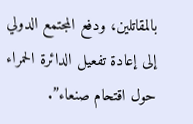بالمقاتلين، ودفع المجتمع الدولي إلى إعادة تفعيل الدائرة الحمراء حول اقتحام صنعاء”.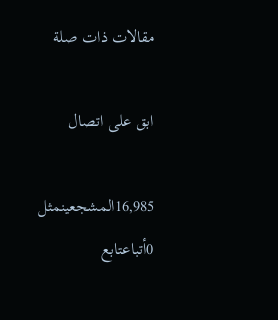مقالات ذات صلة

ابق على اتصال

16,985المشجعينمثل
0أتباعتابع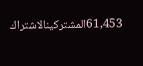61,453المشتركينالاشتراك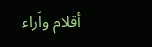أقلام واَراء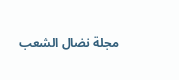مجلة نضال الشعب